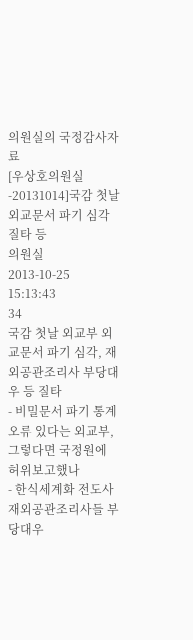의원실의 국정감사자료
[우상호의원실-20131014]국감 첫날 외교문서 파기 심각 질타 등
의원실
2013-10-25 15:13:43
34
국감 첫날 외교부 외교문서 파기 심각, 재외공관조리사 부당대우 등 질타
- 비밀문서 파기 통계 오류 있다는 외교부, 그렇다면 국정원에 허위보고했나
- 한식세계화 전도사 재외공관조리사들 부당대우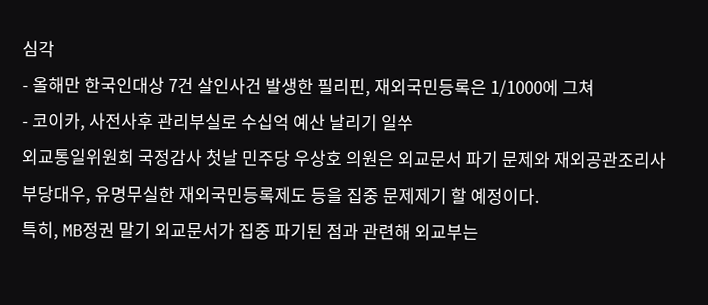심각
- 올해만 한국인대상 7건 살인사건 발생한 필리핀, 재외국민등록은 1/1000에 그쳐
- 코이카, 사전사후 관리부실로 수십억 예산 날리기 일쑤
외교통일위원회 국정감사 첫날 민주당 우상호 의원은 외교문서 파기 문제와 재외공관조리사 부당대우, 유명무실한 재외국민등록제도 등을 집중 문제제기 할 예정이다.
특히, MB정권 말기 외교문서가 집중 파기된 점과 관련해 외교부는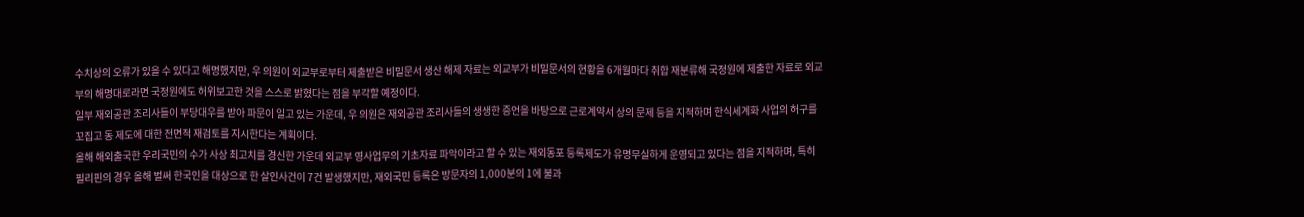수치상의 오류가 있을 수 있다고 해명했지만, 우 의원이 외교부로부터 제출받은 비밀문서 생산 해제 자료는 외교부가 비밀문서의 현황을 6개월마다 취합 재분류해 국정원에 제출한 자료로 외교부의 해명대로라면 국정원에도 허위보고한 것을 스스로 밝혔다는 점을 부각할 예정이다.
일부 재외공관 조리사들이 부당대우를 받아 파문이 일고 있는 가운데, 우 의원은 재외공관 조리사들의 생생한 증언을 바탕으로 근로계약서 상의 문제 등을 지적하며 한식세계화 사업의 허구를 꼬집고 동 제도에 대한 전면적 재검토를 지시한다는 계획이다.
올해 해외출국한 우리국민의 수가 사상 최고치를 경신한 가운데 외교부 영사업무의 기초자료 파악이라고 할 수 있는 재외동포 등록제도가 유명무실하게 운영되고 있다는 점을 지적하며, 특히 필리핀의 경우 올해 벌써 한국인을 대상으로 한 살인사건이 7건 발생했지만, 재외국민 등록은 방문자의 1,000분의 1에 불과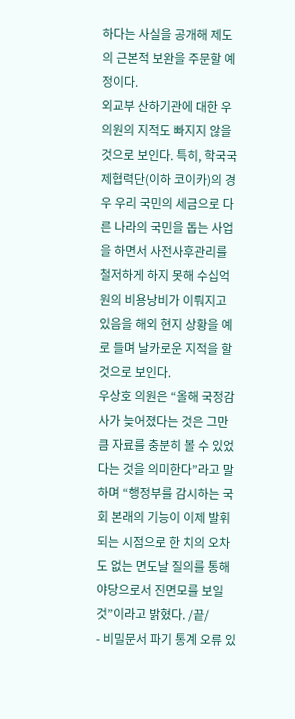하다는 사실을 공개해 제도의 근본적 보완을 주문할 예정이다.
외교부 산하기관에 대한 우 의원의 지적도 빠지지 않을 것으로 보인다. 특히, 학국국제협력단(이하 코이카)의 경우 우리 국민의 세금으로 다른 나라의 국민을 돕는 사업을 하면서 사전사후관리를 철저하게 하지 못해 수십억원의 비용낭비가 이뤄지고 있음을 해외 현지 상황을 예로 들며 날카로운 지적을 할 것으로 보인다.
우상호 의원은 “올해 국정감사가 늦어졌다는 것은 그만큼 자료를 충분히 볼 수 있었다는 것을 의미한다”라고 말하며 “행정부를 감시하는 국회 본래의 기능이 이제 발휘되는 시점으로 한 치의 오차도 없는 면도날 질의를 통해 야당으로서 진면모를 보일 것”이라고 밝혔다. /끝/
- 비밀문서 파기 통계 오류 있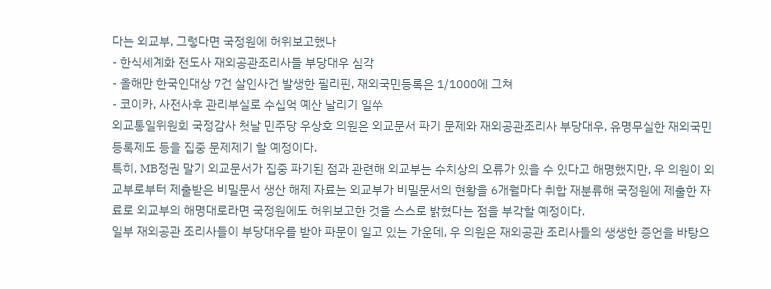다는 외교부, 그렇다면 국정원에 허위보고했나
- 한식세계화 전도사 재외공관조리사들 부당대우 심각
- 올해만 한국인대상 7건 살인사건 발생한 필리핀, 재외국민등록은 1/1000에 그쳐
- 코이카, 사전사후 관리부실로 수십억 예산 날리기 일쑤
외교통일위원회 국정감사 첫날 민주당 우상호 의원은 외교문서 파기 문제와 재외공관조리사 부당대우, 유명무실한 재외국민등록제도 등을 집중 문제제기 할 예정이다.
특히, MB정권 말기 외교문서가 집중 파기된 점과 관련해 외교부는 수치상의 오류가 있을 수 있다고 해명했지만, 우 의원이 외교부로부터 제출받은 비밀문서 생산 해제 자료는 외교부가 비밀문서의 현황을 6개월마다 취합 재분류해 국정원에 제출한 자료로 외교부의 해명대로라면 국정원에도 허위보고한 것을 스스로 밝혔다는 점을 부각할 예정이다.
일부 재외공관 조리사들이 부당대우를 받아 파문이 일고 있는 가운데, 우 의원은 재외공관 조리사들의 생생한 증언을 바탕으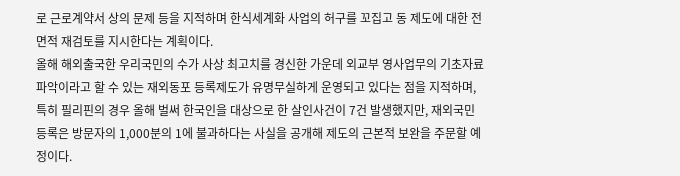로 근로계약서 상의 문제 등을 지적하며 한식세계화 사업의 허구를 꼬집고 동 제도에 대한 전면적 재검토를 지시한다는 계획이다.
올해 해외출국한 우리국민의 수가 사상 최고치를 경신한 가운데 외교부 영사업무의 기초자료 파악이라고 할 수 있는 재외동포 등록제도가 유명무실하게 운영되고 있다는 점을 지적하며, 특히 필리핀의 경우 올해 벌써 한국인을 대상으로 한 살인사건이 7건 발생했지만, 재외국민 등록은 방문자의 1,000분의 1에 불과하다는 사실을 공개해 제도의 근본적 보완을 주문할 예정이다.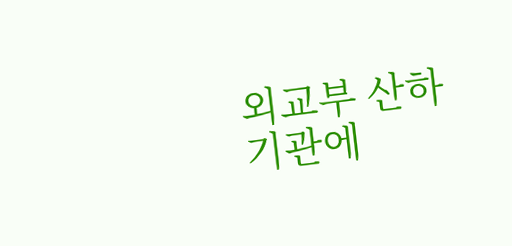외교부 산하기관에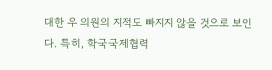대한 우 의원의 지적도 빠지지 않을 것으로 보인다. 특히, 학국국제협력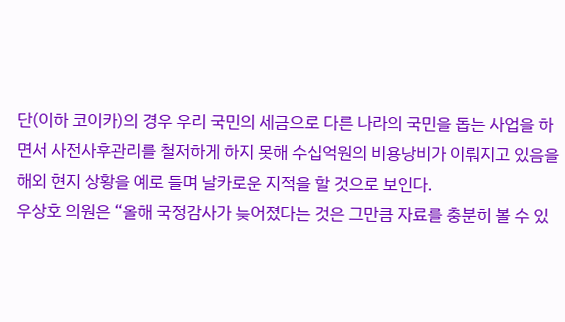단(이하 코이카)의 경우 우리 국민의 세금으로 다른 나라의 국민을 돕는 사업을 하면서 사전사후관리를 철저하게 하지 못해 수십억원의 비용낭비가 이뤄지고 있음을 해외 현지 상황을 예로 들며 날카로운 지적을 할 것으로 보인다.
우상호 의원은 “올해 국정감사가 늦어졌다는 것은 그만큼 자료를 충분히 볼 수 있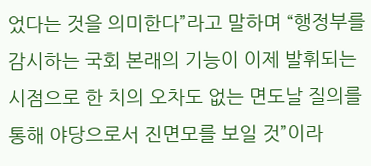었다는 것을 의미한다”라고 말하며 “행정부를 감시하는 국회 본래의 기능이 이제 발휘되는 시점으로 한 치의 오차도 없는 면도날 질의를 통해 야당으로서 진면모를 보일 것”이라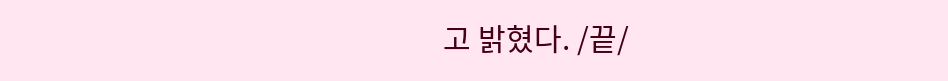고 밝혔다. /끝/